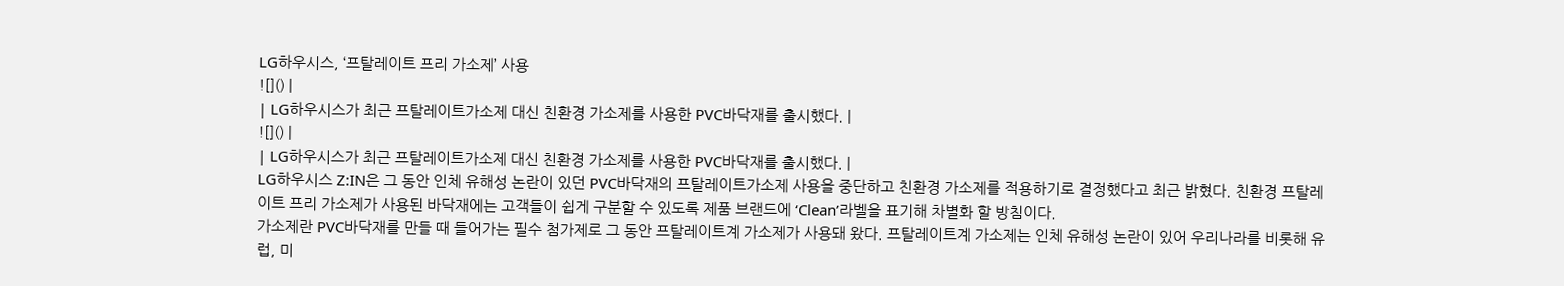LG하우시스, ‘프탈레이트 프리 가소제’ 사용
![]() |
| LG하우시스가 최근 프탈레이트가소제 대신 친환경 가소제를 사용한 PVC바닥재를 출시했다. |
![]() |
| LG하우시스가 최근 프탈레이트가소제 대신 친환경 가소제를 사용한 PVC바닥재를 출시했다. |
LG하우시스 Z:IN은 그 동안 인체 유해성 논란이 있던 PVC바닥재의 프탈레이트가소제 사용을 중단하고 친환경 가소제를 적용하기로 결정했다고 최근 밝혔다. 친환경 프탈레이트 프리 가소제가 사용된 바닥재에는 고객들이 쉽게 구분할 수 있도록 제품 브랜드에 ‘Clean’라벨을 표기해 차별화 할 방침이다.
가소제란 PVC바닥재를 만들 때 들어가는 필수 첨가제로 그 동안 프탈레이트계 가소제가 사용돼 왔다. 프탈레이트계 가소제는 인체 유해성 논란이 있어 우리나라를 비롯해 유럽, 미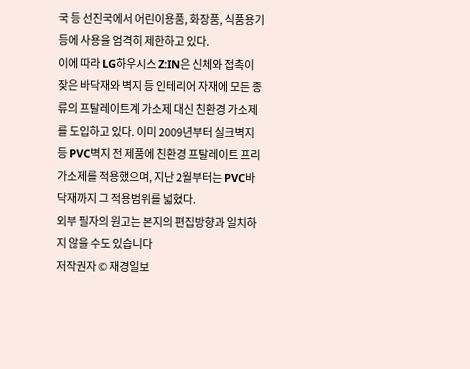국 등 선진국에서 어린이용품, 화장품, 식품용기 등에 사용을 엄격히 제한하고 있다.
이에 따라 LG하우시스 Z:IN은 신체와 접촉이 잦은 바닥재와 벽지 등 인테리어 자재에 모든 종류의 프탈레이트계 가소제 대신 친환경 가소제를 도입하고 있다. 이미 2009년부터 실크벽지 등 PVC벽지 전 제품에 친환경 프탈레이트 프리 가소제를 적용했으며, 지난 2월부터는 PVC바닥재까지 그 적용범위를 넓혔다.
외부 필자의 원고는 본지의 편집방향과 일치하지 않을 수도 있습니다
저작권자 © 재경일보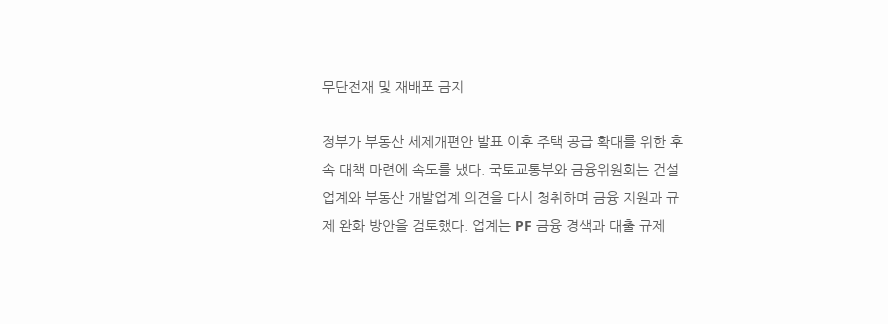무단전재 및 재배포 금지

정부가 부동산 세제개편안 발표 이후 주택 공급 확대를 위한 후속 대책 마련에 속도를 냈다. 국토교통부와 금융위원회는 건설업계와 부동산 개발업계 의견을 다시 청취하며 금융 지원과 규제 완화 방안을 검토했다. 업계는 PF 금융 경색과 대출 규제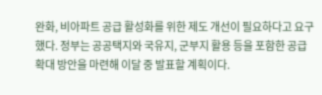완화, 비아파트 공급 활성화를 위한 제도 개선이 필요하다고 요구했다. 정부는 공공택지와 국유지, 군부지 활용 등을 포함한 공급 확대 방안을 마련해 이달 중 발표할 계획이다.